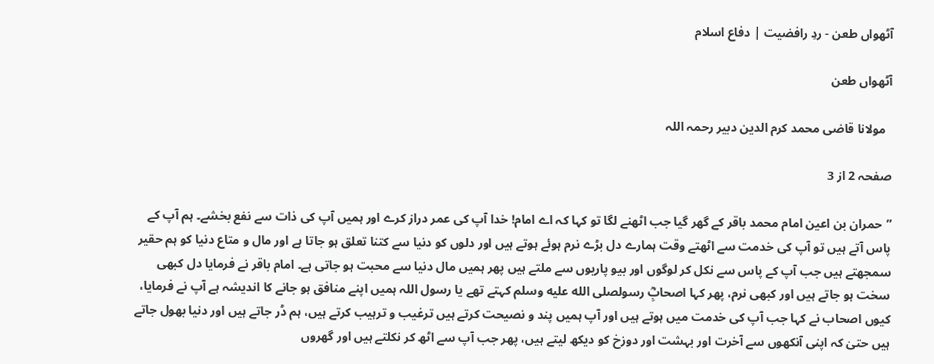آٹھواں طعن - ردِ رافضیت | دفاع اسلام

آٹھواں طعن

  مولانا قاضی محمد کرم الدین دبیر رحمہ اللہ

صفحہ 2 از 3

”حمران بن اعین امام محمد باقر کے گھر گیا جب اٹھنے لگا تو کہا کہ اے امام! خدا آپ کی عمر دراز کرے اور ہمیں آپ کی ذات سے نفع بخشے۔ ہم آپ کے پاس آتے ہیں تو آپ کی خدمت سے اٹھتے وقت ہمارے دل بڑے نرم ہوئے ہوتے ہیں اور دلوں کو دنیا سے کتنا تعلق ہو جاتا ہے اور مال و متاع دنیا کو ہم حقیر سمجھتے ہیں جب آپ کے پاس سے نکل کر لوگوں اور بیو پاریوں سے ملتے ہیں پھر ہمیں مال دنیا سے محبت ہو جاتی ہے۔ امام باقر نے فرمایا دل کبھی سخت ہو جاتے ہیں اور کبھی نرم، پھر کہا اصحابِؓ رسولصلى الله عليه وسلم کہتے تھے یا رسول اللہ ہمیں اپنے منافق ہو جانے کا اندیشہ ہے آپ نے فرمایا، کیوں اصحاب نے کہا جب آپ کی خدمت میں ہوتے ہیں اور آپ ہمیں پند و نصیحت کرتے ہیں ترغیب و ترہیب کرتے ہیں، ہم ڈر جاتے ہیں اور دنیا بھول جاتے ہیں حتیٰ کہ اپنی آنکھوں سے آخرت اور بہشت اور دوزخ کو دیکھ لیتے ہیں، پھر جب آپ سے اٹھ کر نکلتے ہیں اور گھروں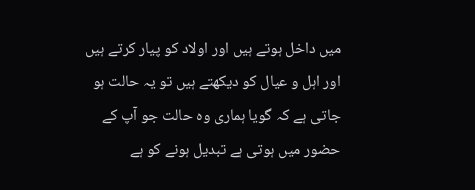میں داخل ہوتے ہیں اور اولاد کو پیار کرتے ہیں اور اہل و عیال کو دیکھتے ہیں تو یہ حالت ہو جاتی ہے کہ گویا ہماری وہ حالت جو آپ کے حضور میں ہوتی ہے تبدیل ہونے کو ہے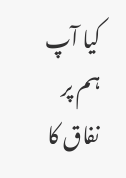کیا آپ ہم پر نفاق کا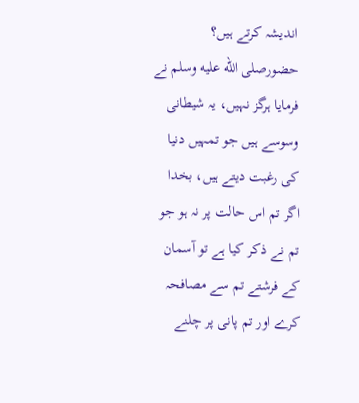اندیشہ کرتے ہیں؟ حضورصلى الله عليه وسلم نے فرمایا ہرگز نہیں، یہ شیطانی وسوسے ہیں جو تمہیں دنیا کی رغبت دیتے ہیں، بخدا اگر تم اس حالت پر نہ ہو جو تم نے ذکر کیا ہے تو آسمان کے فرشتے تم سے مصافحہ کرے اور تم پانی پر چلنے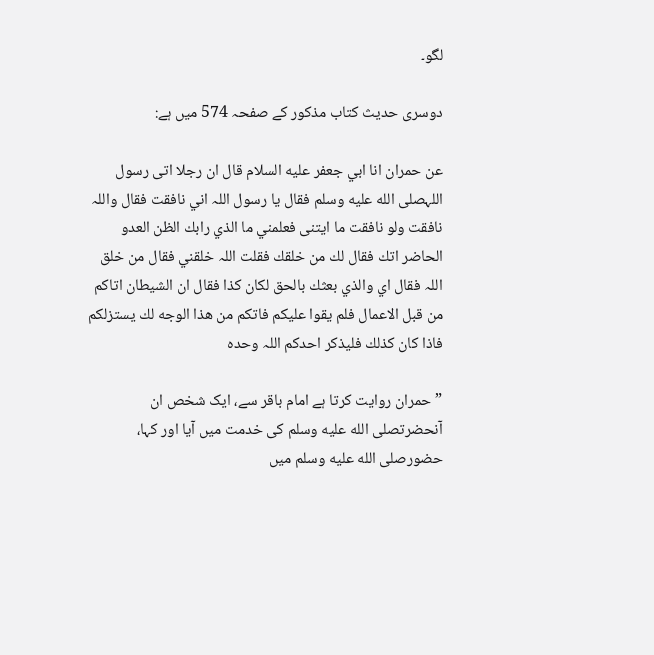لگو۔

دوسری حدیث کتاب مذکور کے صفحہ 574 میں ہے:

عن حمران انا ابي جعفر عليه السلام قال ان رجلا اتى رسول اللہصلى الله عليه وسلم فقال يا رسول اللہ اني نافقت فقال واللہ نافقت ولو نافقت ما ايتنی فعلمني ما الذي رابك الظن العدو الحاضر اتك فقال لك من خلقك فقلت اللہ خلقني فقال من خلق اللہ فقال اي والذي بعثك بالحق لكان كذا فقال ان الشيطان اتاكم من قبل الاعمال فلم يقوا عليكم فاتكم من هذا الوجه لك يستزلكم فاذا كان كذلك فليذكر احدكم اللہ وحده

”حمران روایت کرتا ہے امام باقر سے، ایک شخص ان آنحضرتصلى الله عليه وسلم کی خدمت میں آیا اور کہا، حضورصلى الله عليه وسلم میں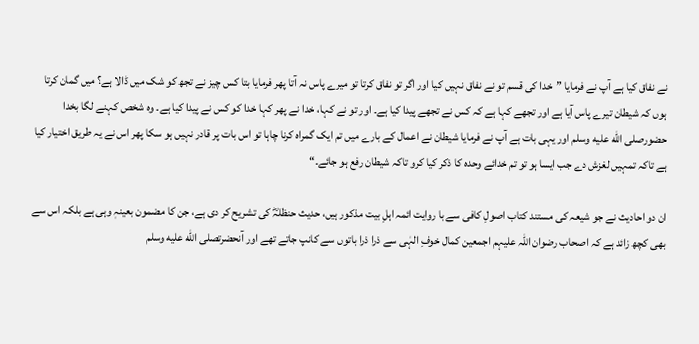نے نفاق کیا ہے آپ نے فرمایا ”خدا کی قسم تو نے نفاق نہیں کیا اور اگر تو نفاق کرتا تو میرے پاس نہ آتا پھر فرمایا بتا کس چیز نے تجھ کو شک میں ڈالا ہے؟ میں گمان کرتا ہوں کہ شیطان تیرے پاس آیا ہے اور تجھے کہا ہے کہ کس نے تجھے پیدا کیا ہے۔ اور تو نے کہا، خدا نے پھر کہا خدا کو کس نے پیدا کیا ہے۔ وہ شخص کہنے لگا بخدا حضورصلى الله عليه وسلم اور یہی بات ہے آپ نے فرمایا شیطان نے اعمال کے بارے میں تم ایک گمراہ کرنا چاہا تو اس بات پر قادر نہیں ہو سکا پھر اس نے یہ طریق اختیار کیا ہے تاکہ تمہیں لغزش دے جب ایسا ہو تو تم خدائے وحدہ کا ذکر کیا کرو تاکہ شیطان رفع ہو جائے۔“

ان دو احادیث نے جو شیعہ کی مستند کتاب اصولِ کافی سے با روایت ائمہ اہلِ بیت مذکور ہیں، حدیث حنظلہؓ کی تشریح کر دی ہے، جن کا مضمون بعینہٖ وہی ہے بلکہ اس سے بھی کچھ زائد ہے کہ اصحاب رضوان اللہ علیہم اجمعین کمال خوفِ الہٰی سے ذرا ذرا باتوں سے کانپ جاتے تھے اور آنحضرتصلى الله عليه وسلم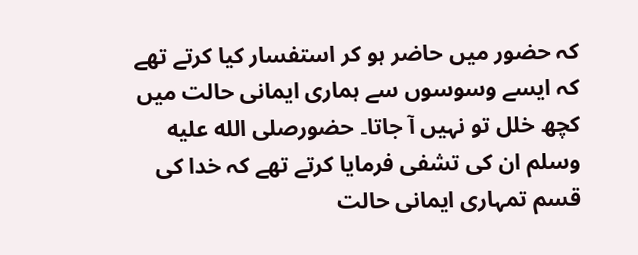کہ حضور میں حاضر ہو کر استفسار کیا کرتے تھے کہ ایسے وسوسوں سے ہماری ایمانی حالت میں کچھ خلل تو نہیں آ جاتا۔ حضورصلى الله عليه وسلم ان کی تشفی فرمایا کرتے تھے کہ خدا کی قسم تمہاری ایمانی حالت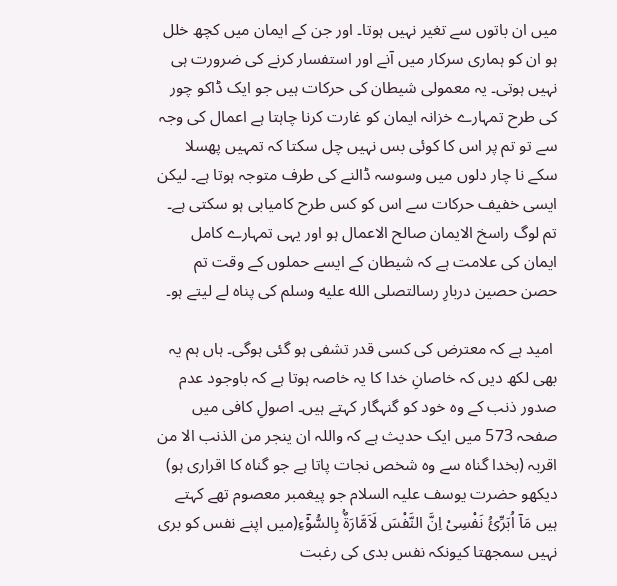میں ان باتوں سے تغیر نہیں ہوتا۔ اور جن کے ایمان میں کچھ خلل ہو ان کو ہماری سرکار میں آنے اور استفسار کرنے کی ضرورت ہی نہیں ہوتی۔ یہ معمولی شیطان کی حرکات ہیں جو ایک ڈاکو چور کی طرح تمہارے خزانہ ایمان کو غارت کرنا چاہتا ہے اعمال کی وجہ سے تو تم پر اس کا کوئی بس نہیں چل سکتا کہ تمہیں پھسلا سکے نا چار دلوں میں وسوسہ ڈالنے کی طرف متوجہ ہوتا ہے۔ لیکن ایسی خفیف حرکات سے اس کو کس طرح کامیابی ہو سکتی ہے۔ تم لوگ راسخ الایمان صالح الاعمال ہو اور یہی تمہارے کامل ایمان کی علامت ہے کہ شیطان کے ایسے حملوں کے وقت تم حصن حصین دربارِ رسالتصلى الله عليه وسلم کی پناہ لے لیتے ہو۔

 امید ہے کہ معترض کی کسی قدر تشفی ہو گئی ہوگی۔ ہاں ہم یہ بھی لکھ دیں کہ خاصانِ خدا کا یہ خاصہ ہوتا ہے کہ باوجود عدم صدور ذنب کے وہ خود کو گنہگار کہتے ہیں۔ اصولِ کافی میں صفحہ 573 میں ایک حدیث ہے کہ واللہ ان ینجر من الذنب الا من اقربہ (بخدا گناہ سے وہ شخص نجات پاتا ہے جو گناہ کا اقراری ہو) دیکھو حضرت یوسف علیہ السلام جو پیغمبر معصوم تھے کہتے ہیں مَاۤ اُبَرِّئُ نَفْسِیْ اِنَّ النَّفْسَ لَاَمَّارَةٌۢ بِالسُّوْٓءِ(میں اپنے نفس کو بری نہیں سمجھتا کیونکہ نفس بدی کی رغبت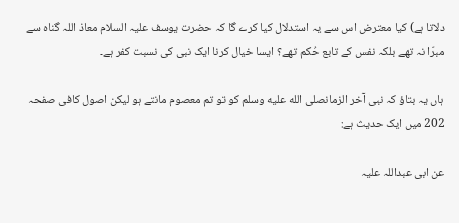دلاتا ہے) کیا معترض اس سے یہ استدلال کیا کرے گا کہ حضرت یوسف علیہ السلام معاذ اللہ گناہ سے مبرّا نہ تھے بلکہ نفس کے تابع حُکم تھے؟ ایسا خیال کرنا ایک نبی کی نسبت کفر ہے۔

ہاں یہ بتاؤ کہ نبی آخر الزمانصلى الله عليه وسلم کو تو تم معصوم مانتے ہو لیکن اصول کافی صفحہ 202 میں ایک حدیث ہے:

عن ابی عبداللہ علیہ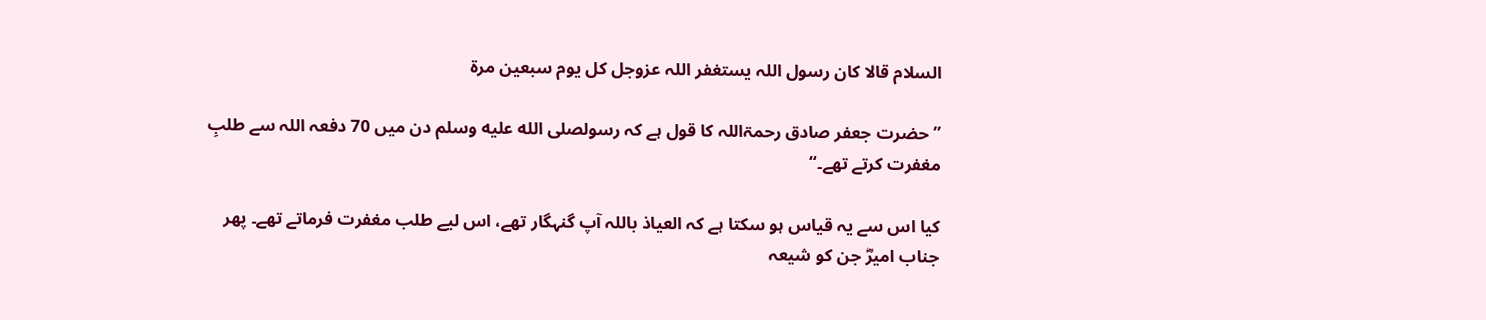السلام قالا کان رسول اللہ یستغفر اللہ عزوجل کل یوم سبعین مرۃ

” حضرت جعفر صادق رحمۃاللہ کا قول ہے کہ رسولصلى الله عليه وسلم دن میں 70 دفعہ اللہ سے طلبِ مغفرت کرتے تھے۔“

کیا اس سے یہ قیاس ہو سکتا ہے کہ العیاذ باللہ آپ گنہگار تھے، اس لیے طلب مغفرت فرماتے تھے۔ پھر جناب امیرؓ جن کو شیعہ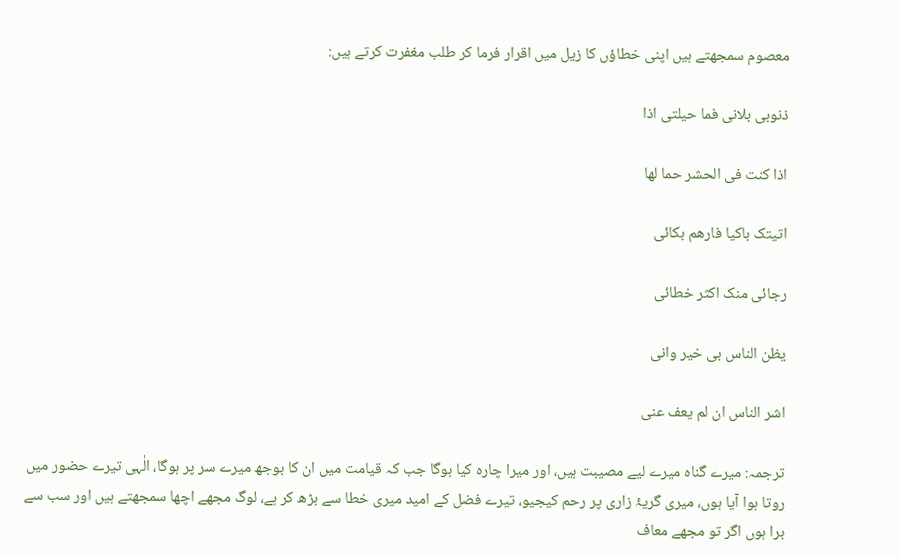معصوم سمجھتے ہیں اپنی خطاؤں کا زیل میں اقرار فرما کر طلب مغفرت کرتے ہیں:

ذنوبی بلانی فما حیلتی اذا

اذا کنت فی الحشر حما لھا

اتیتک باکیا فارھم بکائی

رجائی منک اکثر خطائی

یظن الناس بی خیر وانی

اشر الناس ان لم یعف عنی

ترجمہ: میرے گناہ میرے لیے مصیبت ہیں، اور میرا چارہ کیا ہوگا جب کہ قیامت میں ان کا بوجھ میرے سر پر ہوگا، الٰہی تیرے حضور میں روتا ہوا آیا ہوں، میری گریۂ زاری پر رحم کیجیو، تیرے فضل کے امید میری خطا سے بڑھ کر ہے، لوگ مجھے اچھا سمجھتے ہیں اور سب سے برا ہوں اگر تو مجھے معاف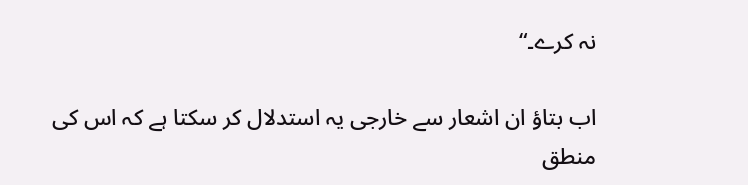نہ کرے۔“

اب بتاؤ ان اشعار سے خارجی یہ استدلال کر سکتا ہے کہ اس کی منطق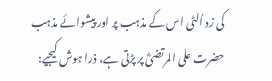کی زد اُلٹی اس کے مذہب پر اور پیشوائے مذہب حضرت علی المرتضیؓ پر پڑتی ہے، ذرا ہوش کیجیے: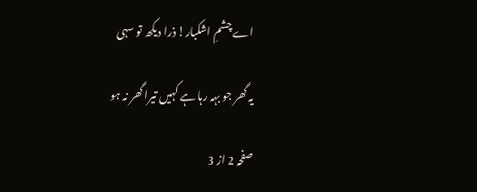اے چشمِ اشکبار! ذرا دیکھ تو سہی

یہ گھر جو بہہ رہا ہے کہیں تیرا گھر نہ ہو

صفحہ 2 از 3